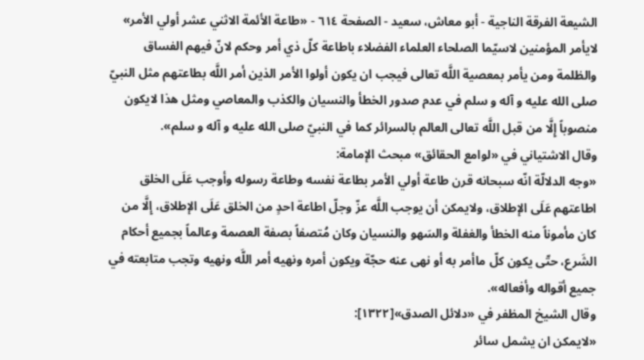الشيعة الفرقة الناجية - أبو معاش، سعيد - الصفحة ٦١٤ - «طاعة الأئمة الاثني عشر أولي الأمر»
لايأمر المؤمنين لاسيّما الصلحاء العلماء الفضلاء باطاعة كلّ ذي أمر وحكم لانّ فيهم الفساق والظلمة ومن يأمر بمعصية اللَّه تعالى فيجب ان يكون أولوا الأمر الذين أمر اللَّه بطاعتهم مثل النبيّ صلى الله عليه و آله و سلم في عدم صدور الخطأ والنسيان والكذب والمعاصي ومثل هذا لايكون منصوباً إِلَّا من قبل اللَّه تعالى العالم بالسرائر كما في النبيّ صلى الله عليه و آله و سلم».
وقال الاشتياني في «لوامع الحقائق» مبحث الإمامة:
«وجه الدلالّة انّه سبحانه قرن طاعة أولي الأمر بطاعة نفسه وطاعة رسوله وأوجب عَلَى الخلق اطاعتهم عَلَى الإطلاق، ولايمكن أن يوجب اللَّه عزّ وجلّ اطاعة احدٍ من الخلق عَلَى الإطلاق، إِلَّا من كان مأموناً منه الخطأ والغفلة والسَهو والنسيان وكان مُتصفاً بصفة العصمة وعالماً بجميع أحكام الشَرع، حتّى يكون كلّ ماأمر به أو نهى عنه حجّة ويكون أمره ونهيه أمر اللَّه ونهيه وتجب متابعته في جميع أقواله وأفعاله».
وقال الشيخ المظفر في «دلائل الصدق»[١٣٢٢]:
«لايمكن ان يشمل سائر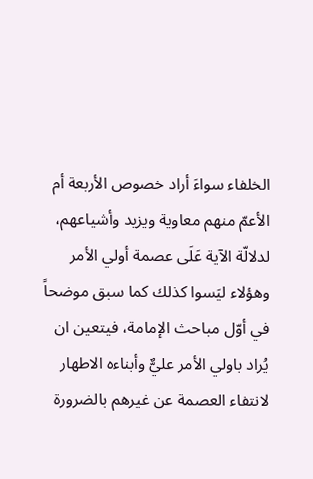الخلفاء سواءَ أراد خصوص الأربعة أم الأعمّ منهم معاوية ويزيد وأشياعهم، لدلالّة الآية عَلَى عصمة أولي الأمر وهؤلاء ليَسوا كذلك كما سبق موضحاً في أوّل مباحث الإمامة، فيتعين ان يُراد باولي الأمر عليٌّ وأبناءه الاطهار لانتفاء العصمة عن غيرهم بالضرورة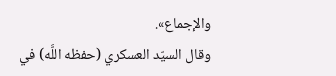والإجماع».
وقال السيّد العسكري (حفظه اللَّه) في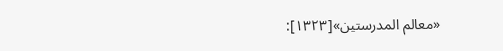«معالم المدرستين»[١٣٢٣]: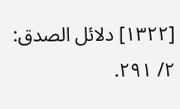[١٣٢٢] دلائل الصدق: ٢/ ٢٩١.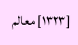[١٣٢٣] معالم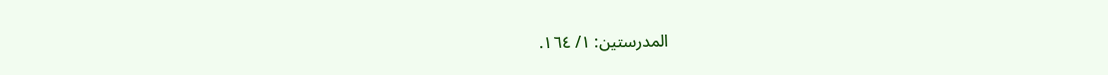المدرستين: ١/ ١٦٤.